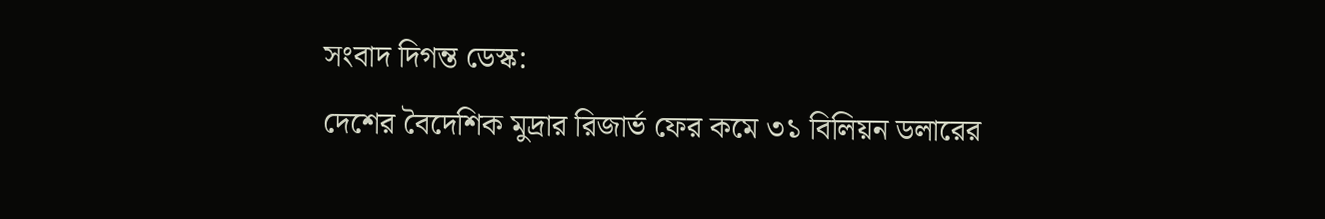সংবাদ দিগন্ত ডেস্ক:
দেশের বৈদেশিক মুদ্রার রিজার্ভ ফের কমে ৩১ বিলিয়ন ডলারের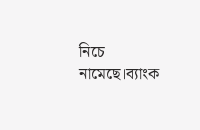নিচে নামেছে।ব্যাংক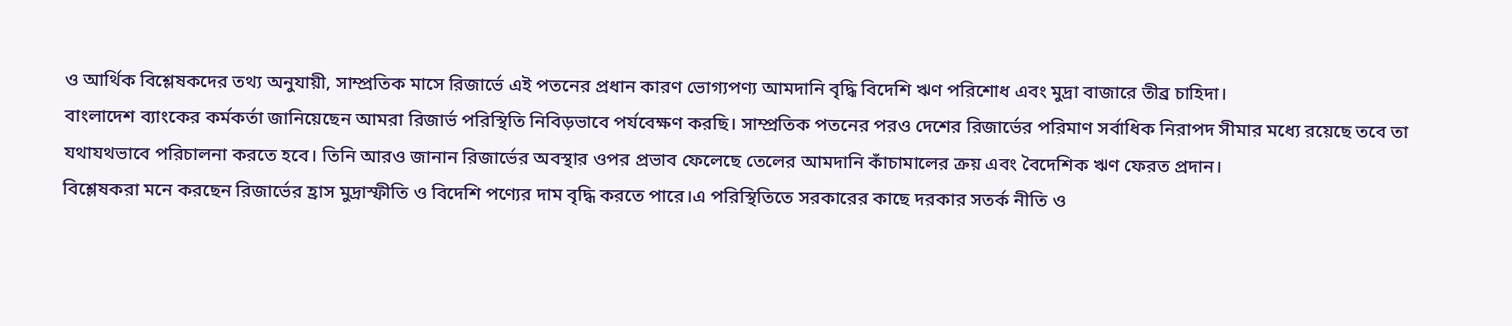ও আর্থিক বিশ্লেষকদের তথ্য অনুযায়ী, সাম্প্রতিক মাসে রিজার্ভে এই পতনের প্রধান কারণ ভোগ্যপণ্য আমদানি বৃদ্ধি বিদেশি ঋণ পরিশোধ এবং মুদ্রা বাজারে তীব্র চাহিদা।
বাংলাদেশ ব্যাংকের কর্মকর্তা জানিয়েছেন আমরা রিজার্ভ পরিস্থিতি নিবিড়ভাবে পর্যবেক্ষণ করছি। সাম্প্রতিক পতনের পরও দেশের রিজার্ভের পরিমাণ সর্বাধিক নিরাপদ সীমার মধ্যে রয়েছে তবে তা যথাযথভাবে পরিচালনা করতে হবে। তিনি আরও জানান রিজার্ভের অবস্থার ওপর প্রভাব ফেলেছে তেলের আমদানি কাঁচামালের ক্রয় এবং বৈদেশিক ঋণ ফেরত প্রদান।
বিশ্লেষকরা মনে করছেন রিজার্ভের হ্রাস মুদ্রাস্ফীতি ও বিদেশি পণ্যের দাম বৃদ্ধি করতে পারে।এ পরিস্থিতিতে সরকারের কাছে দরকার সতর্ক নীতি ও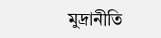মুদ্রানীতি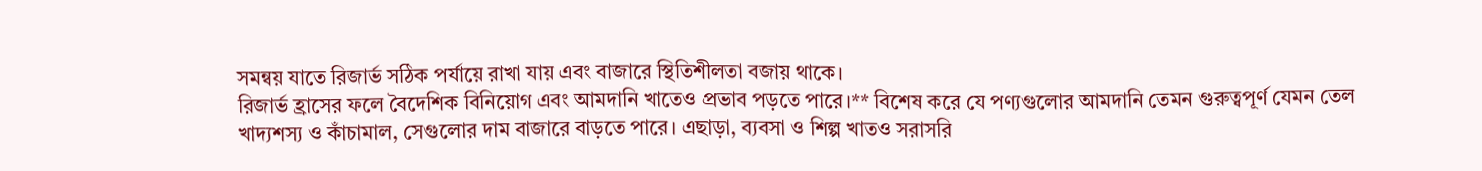সমন্বয় যাতে রিজার্ভ সঠিক পর্যায়ে রাখা যায় এবং বাজারে স্থিতিশীলতা বজায় থাকে।
রিজার্ভ হ্রাসের ফলে বৈদেশিক বিনিয়োগ এবং আমদানি খাতেও প্রভাব পড়তে পারে।** বিশেষ করে যে পণ্যগুলোর আমদানি তেমন গুরুত্বপূর্ণ যেমন তেল খাদ্যশস্য ও কাঁচামাল, সেগুলোর দাম বাজারে বাড়তে পারে। এছাড়া, ব্যবসা ও শিল্প খাতও সরাসরি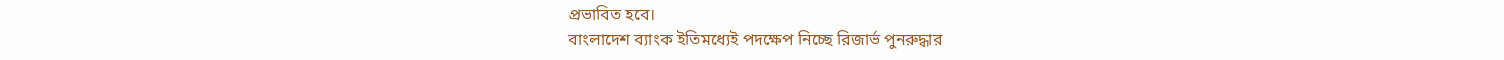প্রভাবিত হবে।
বাংলাদেশ ব্যাংক ইতিমধ্যেই পদক্ষেপ নিচ্ছে রিজার্ভ পুনরুদ্ধার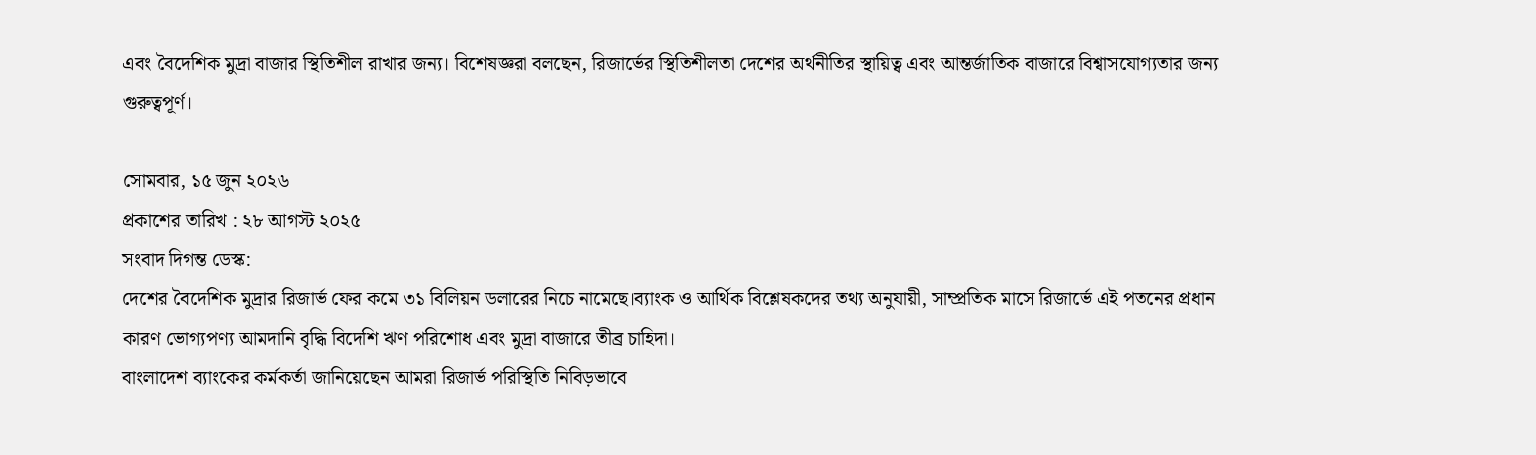এবং বৈদেশিক মুদ্রা বাজার স্থিতিশীল রাখার জন্য। বিশেষজ্ঞরা বলছেন, রিজার্ভের স্থিতিশীলতা দেশের অর্থনীতির স্থায়িত্ব এবং আন্তর্জাতিক বাজারে বিশ্বাসযোগ্যতার জন্য গুরুত্বপূর্ণ।

সোমবার, ১৫ জুন ২০২৬
প্রকাশের তারিখ : ২৮ আগস্ট ২০২৫
সংবাদ দিগন্ত ডেস্ক:
দেশের বৈদেশিক মুদ্রার রিজার্ভ ফের কমে ৩১ বিলিয়ন ডলারের নিচে নামেছে।ব্যাংক ও আর্থিক বিশ্লেষকদের তথ্য অনুযায়ী, সাম্প্রতিক মাসে রিজার্ভে এই পতনের প্রধান কারণ ভোগ্যপণ্য আমদানি বৃদ্ধি বিদেশি ঋণ পরিশোধ এবং মুদ্রা বাজারে তীব্র চাহিদা।
বাংলাদেশ ব্যাংকের কর্মকর্তা জানিয়েছেন আমরা রিজার্ভ পরিস্থিতি নিবিড়ভাবে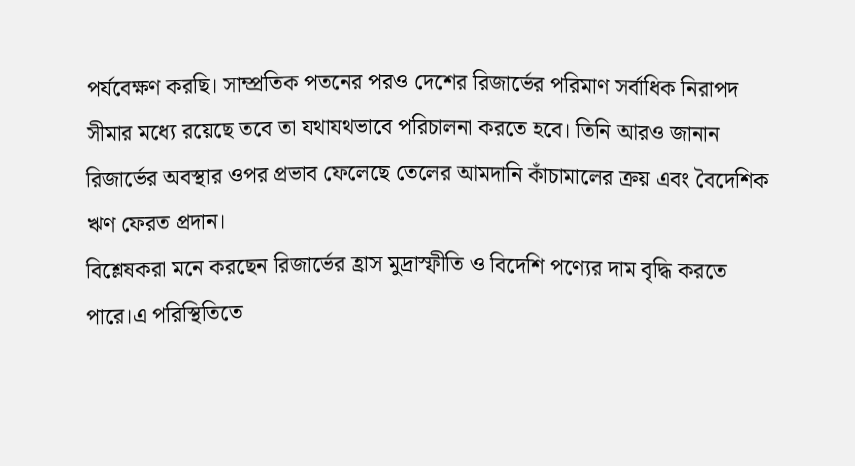পর্যবেক্ষণ করছি। সাম্প্রতিক পতনের পরও দেশের রিজার্ভের পরিমাণ সর্বাধিক নিরাপদ সীমার মধ্যে রয়েছে তবে তা যথাযথভাবে পরিচালনা করতে হবে। তিনি আরও জানান রিজার্ভের অবস্থার ওপর প্রভাব ফেলেছে তেলের আমদানি কাঁচামালের ক্রয় এবং বৈদেশিক ঋণ ফেরত প্রদান।
বিশ্লেষকরা মনে করছেন রিজার্ভের হ্রাস মুদ্রাস্ফীতি ও বিদেশি পণ্যের দাম বৃদ্ধি করতে পারে।এ পরিস্থিতিতে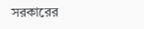সরকারের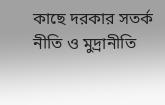কাছে দরকার সতর্ক নীতি ও মুদ্রানীতি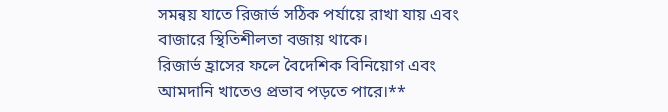সমন্বয় যাতে রিজার্ভ সঠিক পর্যায়ে রাখা যায় এবং বাজারে স্থিতিশীলতা বজায় থাকে।
রিজার্ভ হ্রাসের ফলে বৈদেশিক বিনিয়োগ এবং আমদানি খাতেও প্রভাব পড়তে পারে।**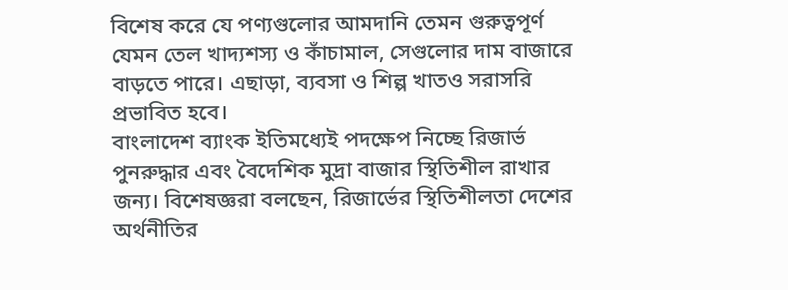বিশেষ করে যে পণ্যগুলোর আমদানি তেমন গুরুত্বপূর্ণ যেমন তেল খাদ্যশস্য ও কাঁচামাল, সেগুলোর দাম বাজারে বাড়তে পারে। এছাড়া, ব্যবসা ও শিল্প খাতও সরাসরি প্রভাবিত হবে।
বাংলাদেশ ব্যাংক ইতিমধ্যেই পদক্ষেপ নিচ্ছে রিজার্ভ পুনরুদ্ধার এবং বৈদেশিক মুদ্রা বাজার স্থিতিশীল রাখার জন্য। বিশেষজ্ঞরা বলছেন, রিজার্ভের স্থিতিশীলতা দেশের অর্থনীতির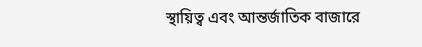স্থায়িত্ব এবং আন্তর্জাতিক বাজারে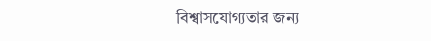বিশ্বাসযোগ্যতার জন্য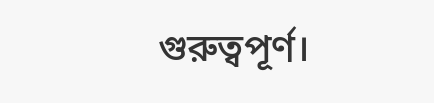গুরুত্বপূর্ণ।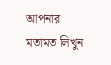আপনার মতামত লিখুন